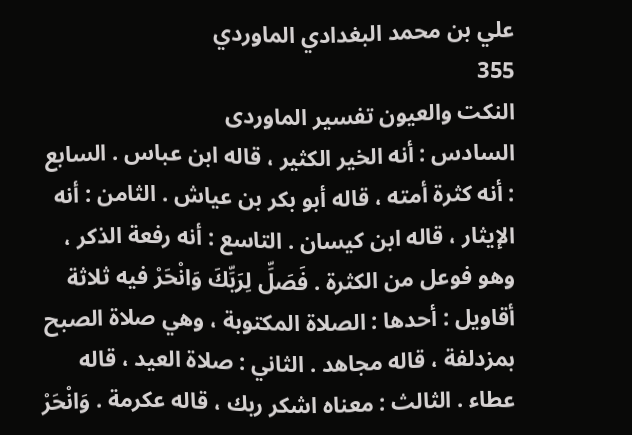علي بن محمد البغدادي الماوردي
355
النكت والعيون تفسير الماوردى
السادس : أنه الخير الكثير ، قاله ابن عباس . السابع : أنه كثرة أمته ، قاله أبو بكر بن عياش . الثامن : أنه الإيثار ، قاله ابن كيسان . التاسع : أنه رفعة الذكر ، وهو فوعل من الكثرة . فَصَلِّ لِرَبِّكَ وَانْحَرْ فيه ثلاثة أقاويل : أحدها : الصلاة المكتوبة ، وهي صلاة الصبح بمزدلفة ، قاله مجاهد . الثاني : صلاة العيد ، قاله عطاء . الثالث : معناه اشكر ربك ، قاله عكرمة . وَانْحَرْ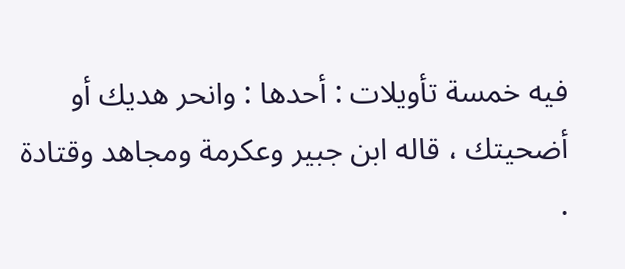فيه خمسة تأويلات : أحدها : وانحر هديك أو أضحيتك ، قاله ابن جبير وعكرمة ومجاهد وقتادة .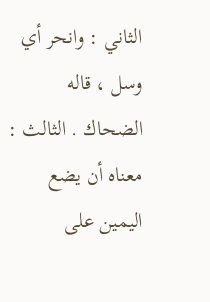الثاني : وانحر أي وسل ، قاله الضحاك . الثالث : معناه أن يضع اليمين على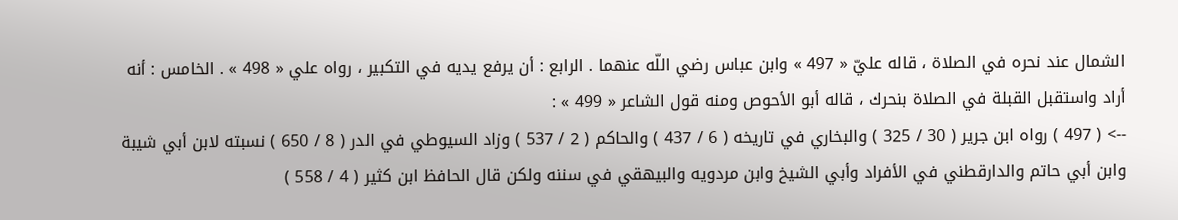الشمال عند نحره في الصلاة ، قاله عليّ « 497 » وابن عباس رضي اللّه عنهما . الرابع : أن يرفع يديه في التكبير ، رواه علي « 498 » . الخامس : أنه أراد واستقبل القبلة في الصلاة بنحرك ، قاله أبو الأحوص ومنه قول الشاعر « 499 » :
--> ( 497 ) رواه ابن جرير ( 30 / 325 ) والبخاري في تاريخه ( 6 / 437 ) والحاكم ( 2 / 537 ) وزاد السيوطي في الدر ( 8 / 650 ) نسبته لابن أبي شيبة وابن أبي حاتم والدارقطني في الأفراد وأبي الشيخ وابن مردويه والبيهقي في سننه ولكن قال الحافظ ابن كثير ( 4 / 558 )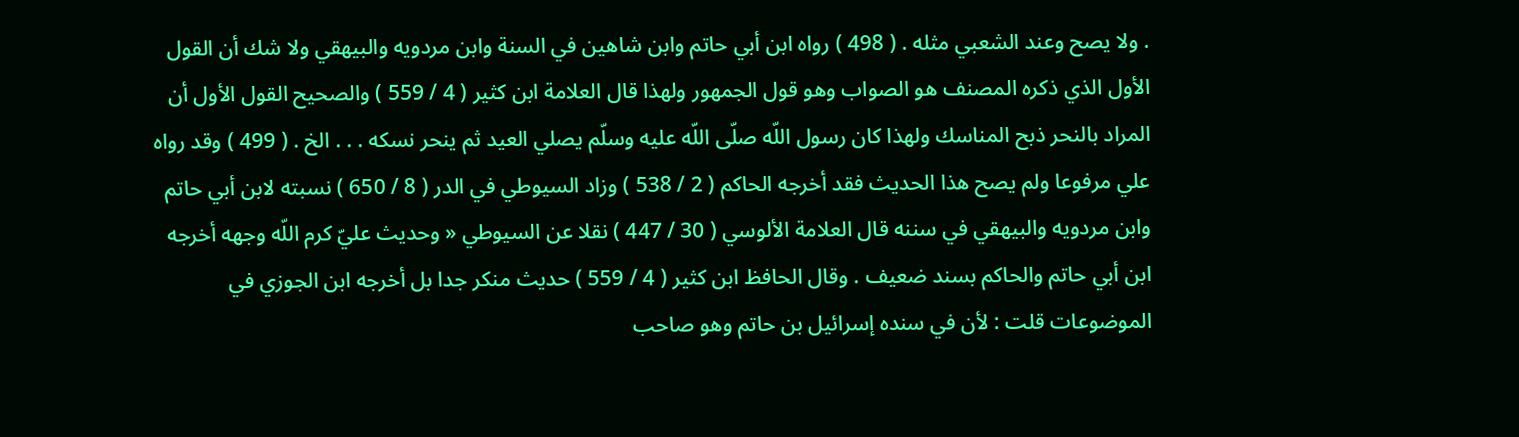. ولا يصح وعند الشعبي مثله . ( 498 ) رواه ابن أبي حاتم وابن شاهين في السنة وابن مردويه والبيهقي ولا شك أن القول الأول الذي ذكره المصنف هو الصواب وهو قول الجمهور ولهذا قال العلامة ابن كثير ( 4 / 559 ) والصحيح القول الأول أن المراد بالنحر ذبح المناسك ولهذا كان رسول اللّه صلّى اللّه عليه وسلّم يصلي العيد ثم ينحر نسكه . . . الخ . ( 499 ) وقد رواه علي مرفوعا ولم يصح هذا الحديث فقد أخرجه الحاكم ( 2 / 538 ) وزاد السيوطي في الدر ( 8 / 650 ) نسبته لابن أبي حاتم وابن مردويه والبيهقي في سننه قال العلامة الألوسي ( 30 / 447 ) نقلا عن السيوطي « وحديث عليّ كرم اللّه وجهه أخرجه ابن أبي حاتم والحاكم بسند ضعيف . وقال الحافظ ابن كثير ( 4 / 559 ) حديث منكر جدا بل أخرجه ابن الجوزي في الموضوعات قلت : لأن في سنده إسرائيل بن حاتم وهو صاحب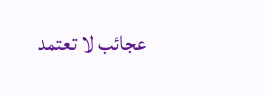عجائب لا تعتمد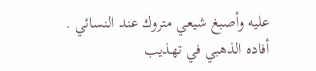عليه وأصبغ شيعي متروك عند النسائي . أفاده الذهبي في تهذيب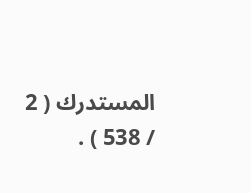المستدرك ( 2 / 538 ) .